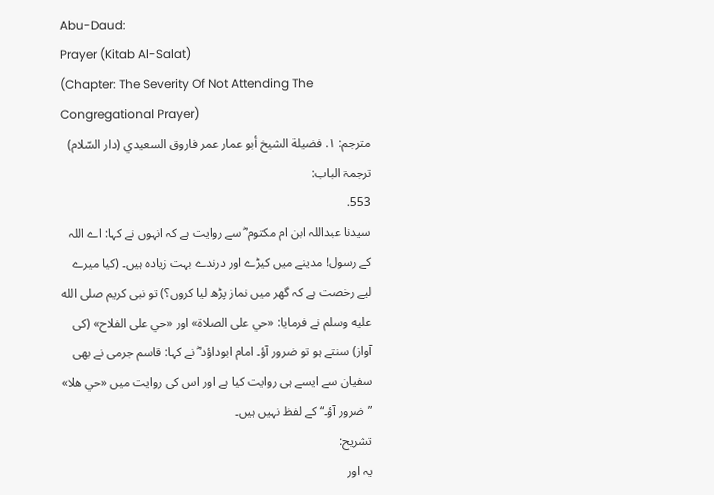Abu-Daud:
Prayer (Kitab Al-Salat)
(Chapter: The Severity Of Not Attending The Congregational Prayer)
مترجم: ١. فضيلة الشيخ أبو عمار عمر فاروق السعيدي (دار السّلام)
ترجمۃ الباب:
553.
سیدنا عبداللہ ابن ام مکتوم ؓ سے روایت ہے کہ انہوں نے کہا: اے اللہ کے رسول! مدینے میں کیڑے اور درندے بہت زیادہ ہیں۔ (کیا میرے لیے رخصت ہے کہ گھر میں نماز پڑھ لیا کروں؟) تو نبی کریم صلى الله عليه وسلم نے فرمایا: «حي على الصلاة» اور «حي على الفلاح» (کی آواز) سنتے ہو تو ضرور آؤ۔ امام ابوداؤد ؓ نے کہا: قاسم جرمی نے بھی سفیان سے ایسے ہی روایت کیا ہے اور اس کی روایت میں «حي هلا» ”ضرور آؤ۔“ کے لفظ نہیں ہیں۔
تشریح:
یہ اور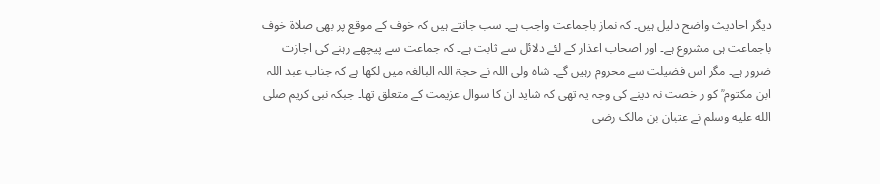دیگر احادیث واضح دلیل ہیں۔ کہ نماز باجماعت واجب ہے۔ سب جانتے ہیں کہ خوف کے موقع پر بھی صلاۃ خوف باجماعت ہی مشروع ہے۔ اور اصحاب اعذار کے لئے دلائل سے ثابت ہے۔ کہ جماعت سے پیچھے رہنے کی اجازت ضرور ہے۔ مگر اس فضیلت سے محروم رہیں گے۔ شاہ ولی اللہ نے حجۃ اللہ البالغہ میں لکھا ہے کہ جناب عبد اللہ ابن مکتوم ؒ کو ر خصت نہ دینے کی وجہ یہ تھی کہ شاید ان کا سوال عزیمت کے متعلق تھا۔ جبکہ نبی کریم صلى الله عليه وسلم نے عتبان بن مالک رضی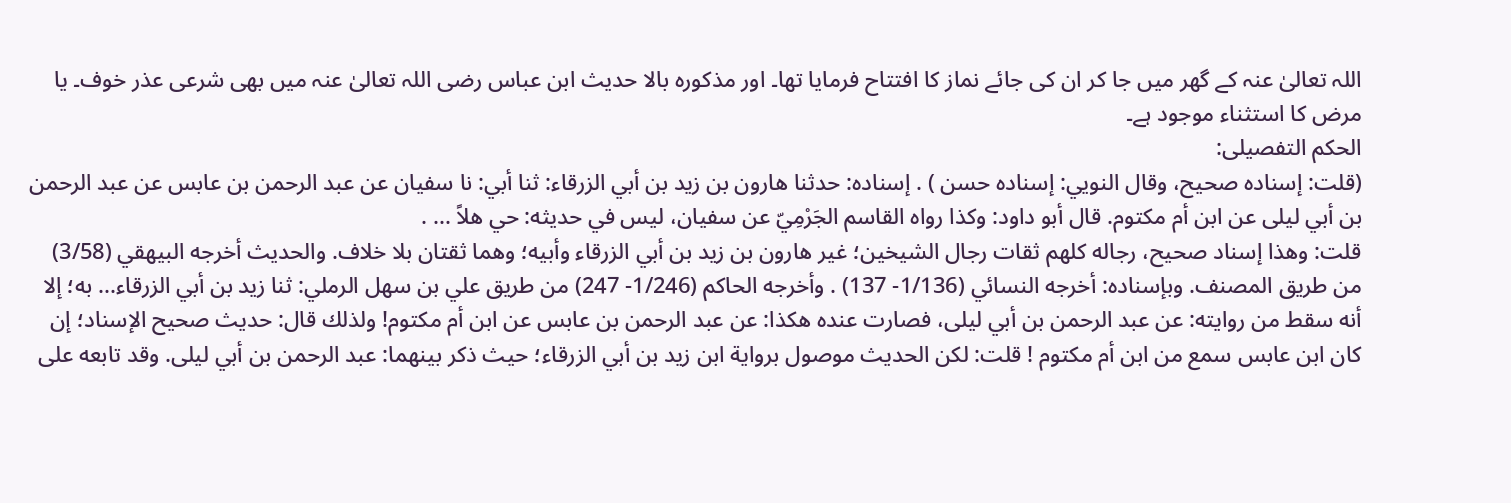اللہ تعالیٰ عنہ کے گھر میں جا کر ان کی جائے نماز کا افتتاح فرمایا تھا۔ اور مذکورہ بالا حدیث ابن عباس رضی اللہ تعالیٰ عنہ میں بھی شرعی عذر خوف۔ یا مرض کا استثناء موجود ہے۔
الحکم التفصیلی:
(قلت: إسناده صحيح، وقال النويي: إسناده حسن ) . إسناده: حدثنا هارون بن زيد بن أبي الزرقاء: ثنا أبي: نا سفيان عن عبد الرحمن بن عابس عن عبد الرحمن بن أبي ليلى عن ابن أم مكتوم. قال أبو داود: وكذا رواه القاسم الجَرْمِيّ عن سفيان، ليس في حديثه: حي هلاً ... .
قلت: وهذا إسناد صحيح، رجاله كلهم ثقات رجال الشيخين؛ غير هارون بن زيد بن أبي الزرقاء وأبيه؛ وهما ثقتان بلا خلاف. والحديث أخرجه البيهقي (3/58) من طريق المصنف. وبإسناده: أخرجه النسائي (1/136- 137) . وأخرجه الحاكم (1/246- 247) من طريق علي بن سهل الرملي: ثنا زيد بن أبي الزرقاء... به؛ إلا أنه سقط من روايته: عن عبد الرحمن بن أبي ليلى، فصارت عنده هكذا: عن عبد الرحمن بن عابس عن ابن أم مكتوم! ولذلك قال: حديث صحيح الإسناد؛ إن كان ابن عابس سمع من ابن أم مكتوم ! قلت: لكن الحديث موصول برواية ابن زيد بن أبي الزرقاء؛ حيث ذكر بينهما: عبد الرحمن بن أبي ليلى. وقد تابعه على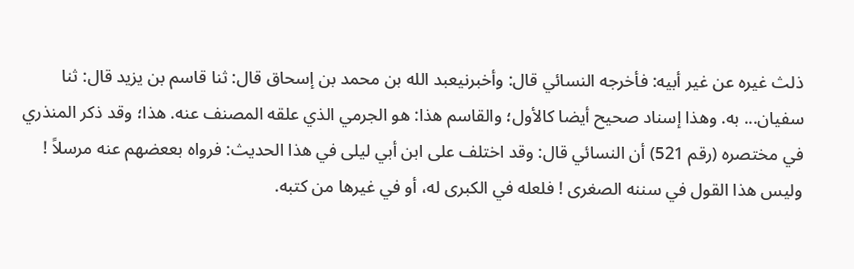ذلث غيره عن غير أبيه: فأخرجه النسائي قال: وأخبرنيعبد الله بن محمد بن إسحاق قال: ثنا قاسم بن يزيد قال: ثنا سفيان... به. وهذا إسناد صحيح أيضا كالأول؛ والقاسم هذا: هو الجرمي الذي علقه المصنف عنه. هذا؛ وقد ذكر المنذري في مختصره (رقم 521) أن النسائي قال: وقد اختلف على ابن أبي ليلى في هذا الحديث: فرواه بععضهم عنه مرسلاً ! وليس هذا القول في سننه الصغرى ! فلعله في الكبرى له، أو في غيرها من كتبه.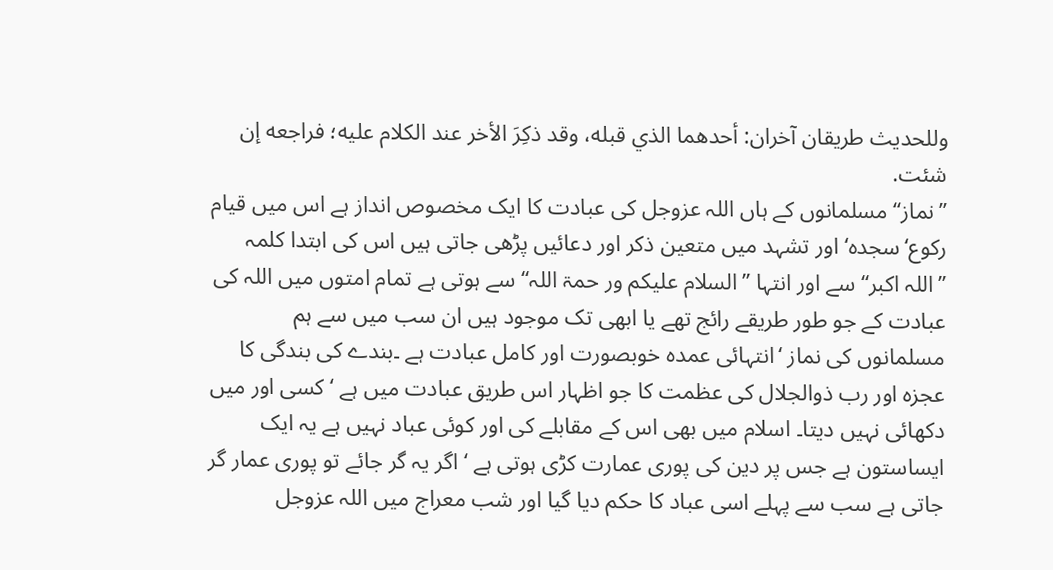وللحديث طريقان آخران: أحدهما الذي قبله، وقد ذكِرَ الأخر عند الكلام عليه؛ فراجعه إن شئت.
’’نماز‘‘ مسلمانوں کے ہاں اللہ عزوجل کی عبادت کا ایک مخصوص انداز ہے اس میں قیام رکوع‘سجدہ‘ اور تشہد میں متعین ذکر اور دعائیں پڑھی جاتی ہیں اس کی ابتدا کلمہ ’’اللہ اکبر‘‘ سے اور انتہا ’’السلام علیکم ور حمۃ اللہ‘‘ سے ہوتی ہے تمام امتوں میں اللہ کی عبادت کے جو طور طریقے رائج تھے یا ابھی تک موجود ہیں ان سب میں سے ہم مسلمانوں کی نماز ‘انتہائی عمدہ خوبصورت اور کامل عبادت ہے ۔بندے کی بندگی کا عجزہ اور رب ذوالجلال کی عظمت کا جو اظہار اس طریق عبادت میں ہے ‘کسی اور میں دکھائی نہیں دیتا۔ اسلام میں بھی اس کے مقابلے کی اور کوئی عباد نہیں ہے یہ ایک ایساستون ہے جس پر دین کی پوری عمارت کڑی ہوتی ہے ‘ اگر یہ گر جائے تو پوری عمار گر جاتی ہے سب سے پہلے اسی عباد کا حکم دیا گیا اور شب معراج میں اللہ عزوجل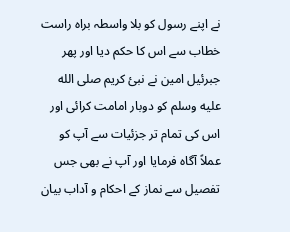نے اپنے رسول کو بلا واسطہ براہ راست خطاب سے اس کا حکم دیا اور پھر جبرئیل امین نے نبئ کریم صلى الله عليه وسلم کو دوبار امامت کرائی اور اس کی تمام تر جزئیات سے آپ کو عملاً آگاہ فرمایا اور آپ نے بھی جس تفصیل سے نماز کے احکام و آداب بیان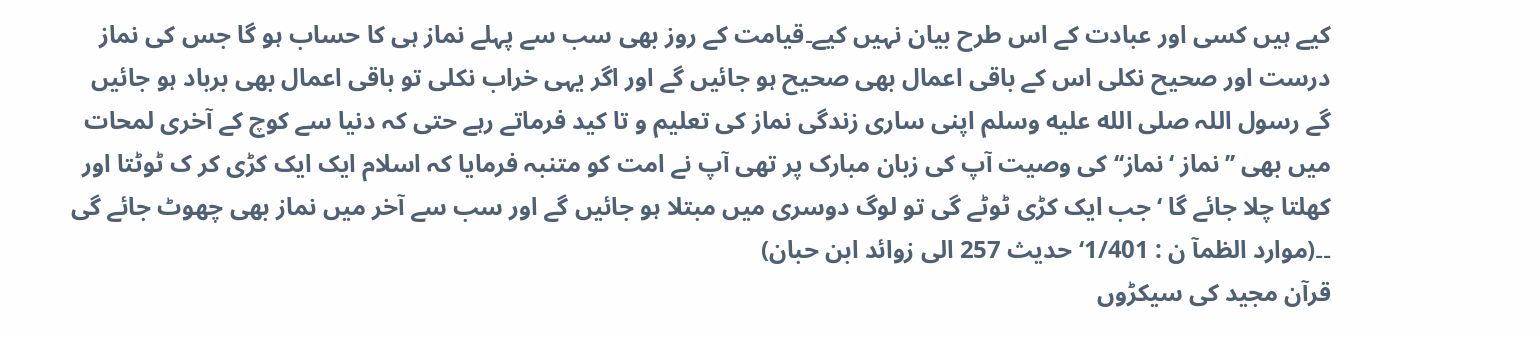کیے ہیں کسی اور عبادت کے اس طرح بیان نہیں کیے۔قیامت کے روز بھی سب سے پہلے نماز ہی کا حساب ہو گا جس کی نماز درست اور صحیح نکلی اس کے باقی اعمال بھی صحیح ہو جائیں گے اور اگر یہی خراب نکلی تو باقی اعمال بھی برباد ہو جائیں گے رسول اللہ صلى الله عليه وسلم اپنی ساری زندگی نماز کی تعلیم و تا کید فرماتے رہے حتی کہ دنیا سے کوچ کے آخری لمحات میں بھی ’’نماز ‘نماز‘‘ کی وصیت آپ کی زبان مبارک پر تھی آپ نے امت کو متنبہ فرمایا کہ اسلام ایک ایک کڑی کر ک ٹوٹتا اور کھلتا چلا جائے گا ‘ جب ایک کڑی ٹوٹے گی تو لوگ دوسری میں مبتلا ہو جائیں گے اور سب سے آخر میں نماز بھی چھوٹ جائے گی ۔۔(موارد الظمآ ن : 1/401‘حدیث 257 الی زوائد ابن حبان)
قرآن مجید کی سیکڑوں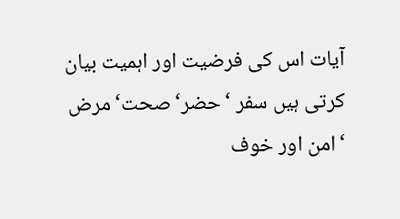آیات اس کی فرضیت اور اہمیت بیان کرتی ہیں سفر ‘حضر‘صحت‘مرض ‘امن اور خوف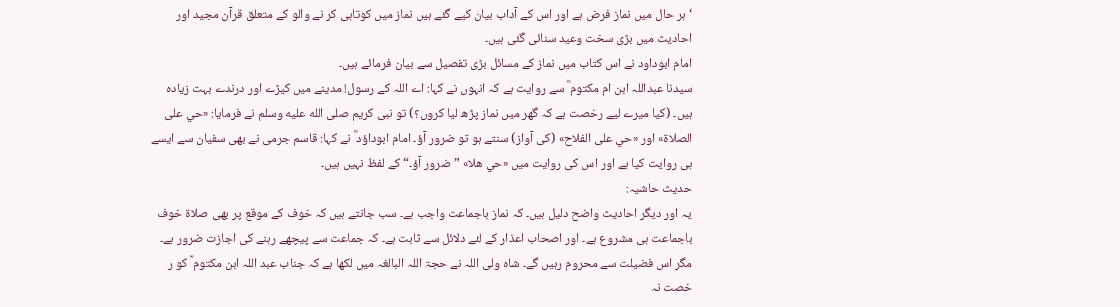‘ہر حال میں نماز فرض ہے اور اس کے آداب بیان کیے گئے ہیں نماز میں کوتاہی کر نے والو کے متعلق قرآن مجید اور احادیث میں بڑی سخت وعید سنائی گئی ہیں۔
امام ابوداود نے اس کتاب میں نماز کے مسائل بڑی تفصیل سے بیان فرمائے ہیں۔
سیدنا عبداللہ ابن ام مکتوم ؓ سے روایت ہے کہ انہوں نے کہا: اے اللہ کے رسول! مدینے میں کیڑے اور درندے بہت زیادہ ہیں۔ (کیا میرے لیے رخصت ہے کہ گھر میں نماز پڑھ لیا کروں؟) تو نبی کریم صلى الله عليه وسلم نے فرمایا: «حي على الصلاة» اور «حي على الفلاح» (کی آواز) سنتے ہو تو ضرور آؤ۔ امام ابوداؤد ؓ نے کہا: قاسم جرمی نے بھی سفیان سے ایسے ہی روایت کیا ہے اور اس کی روایت میں «حي هلا» ”ضرور آؤ۔“ کے لفظ نہیں ہیں۔
حدیث حاشیہ:
یہ اور دیگر احادیث واضح دلیل ہیں۔ کہ نماز باجماعت واجب ہے۔ سب جانتے ہیں کہ خوف کے موقع پر بھی صلاۃ خوف باجماعت ہی مشروع ہے۔ اور اصحاب اعذار کے لئے دلائل سے ثابت ہے۔ کہ جماعت سے پیچھے رہنے کی اجازت ضرور ہے۔ مگر اس فضیلت سے محروم رہیں گے۔ شاہ ولی اللہ نے حجۃ اللہ البالغہ میں لکھا ہے کہ جناب عبد اللہ ابن مکتوم ؒ کو ر خصت نہ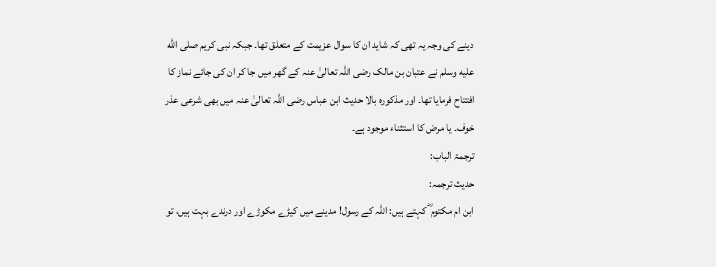دینے کی وجہ یہ تھی کہ شاید ان کا سوال عزیمت کے متعلق تھا۔ جبکہ نبی کریم صلى الله عليه وسلم نے عتبان بن مالک رضی اللہ تعالیٰ عنہ کے گھر میں جا کر ان کی جائے نماز کا افتتاح فرمایا تھا۔ اور مذکورہ بالا حدیث ابن عباس رضی اللہ تعالیٰ عنہ میں بھی شرعی عذر خوف۔ یا مرض کا استثناء موجود ہے۔
ترجمۃ الباب:
حدیث ترجمہ:
ابن ام مکتوم ؓ کہتے ہیں: اللہ کے رسول! مدینے میں کیڑے مکوڑے اور درندے بہت ہیں، تو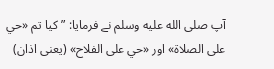آپ صلى الله عليه وسلم نے فرمایا: ”کیا تم «حي على الصلاة» اور «حي على الفلاح» (یعنی اذان)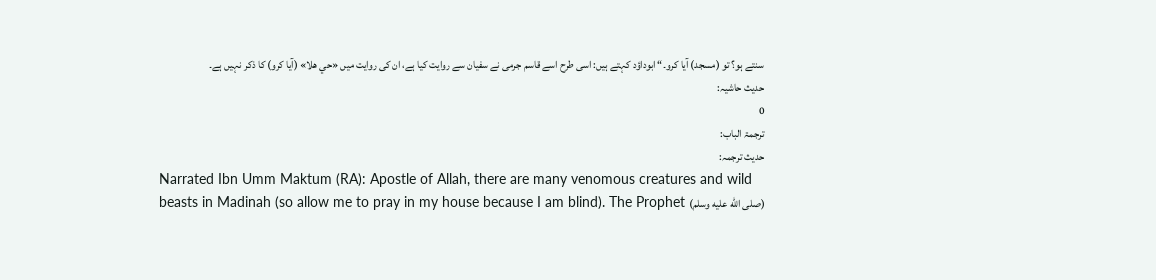سنتے ہو؟ تو (مسجد) آیا کرو۔“ ابوداؤد کہتے ہیں: اسی طرح اسے قاسم جرمی نے سفیان سے روایت کیا ہے، ان کی روایت میں «حي هلا» (آیا کرو) کا ذکر نہیں ہے۔
حدیث حاشیہ:
0
ترجمۃ الباب:
حدیث ترجمہ:
Narrated Ibn Umm Maktum (RA): Apostle of Allah, there are many venomous creatures and wild beasts in Madinah (so allow me to pray in my house because I am blind). The Prophet (صلى الله عليه وسلم)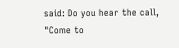said: Do you hear the call, "Come to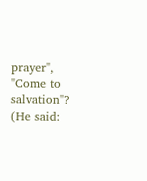prayer", "Come to salvation"? (He said: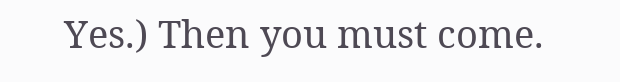Yes.) Then you must come.